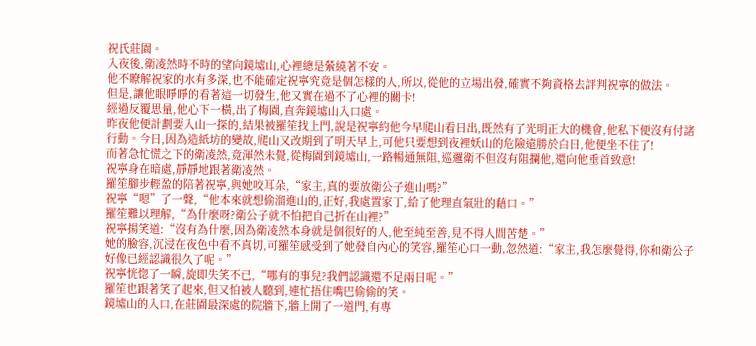祝氏莊園。
入夜後,衛凌然時不時的望向鏡墟山,心裡總是縈繞著不安。
他不瞭解祝家的水有多深,也不能確定祝寧究竟是個怎樣的人,所以,從他的立場出發,確實不夠資格去評判祝寧的做法。
但是,讓他眼睜睜的看著這一切發生,他又實在過不了心裡的關卡!
經過反覆思量,他心下一橫,出了梅園,直奔鏡墟山入口處。
昨夜他便計劃要入山一探的,結果被羅笙找上門,說是祝寧約他今早爬山看日出,既然有了光明正大的機會,他私下便沒有付諸行動。今日,因為造紙坊的變故,爬山又改期到了明天早上,可他只要想到夜裡妖山的危險遠勝於白日,他便坐不住了!
而著急忙慌之下的衛凌然,竟渾然未覺,從梅園到鏡墟山,一路暢通無阻,巡邏衛不但沒有阻攔他,還向他垂首致意!
祝寧身在暗處,靜靜地跟著衛凌然。
羅笙腳步輕盈的陪著祝寧,與她咬耳朵,“家主,真的要放衛公子進山嗎?”
祝寧“嗯”了一聲,“他本來就想偷溜進山的,正好,我處置家丁,給了他理直氣壯的藉口。”
羅笙難以理解,“為什麼呀?衛公子就不怕把自己折在山裡?”
祝寧揚笑道:“沒有為什麼,因為衛凌然本身就是個很好的人,他至純至善,見不得人間苦楚。”
她的臉容,沉浸在夜色中看不真切,可羅笙感受到了她發自內心的笑容,羅笙心口一動,忽然道:“家主,我怎麼覺得,你和衛公子好像已經認識很久了呢。”
祝寧恍惚了一瞬,旋即失笑不已,“哪有的事兒?我們認識還不足兩日呢。”
羅笙也跟著笑了起來,但又怕被人聽到,連忙捂住嘴巴偷偷的笑。
鏡墟山的入口,在莊園最深處的院牆下,牆上開了一道門,有專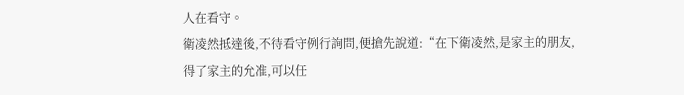人在看守。
衛凌然抵達後,不待看守例行詢問,便搶先說道:“在下衛凌然,是家主的朋友,得了家主的允准,可以任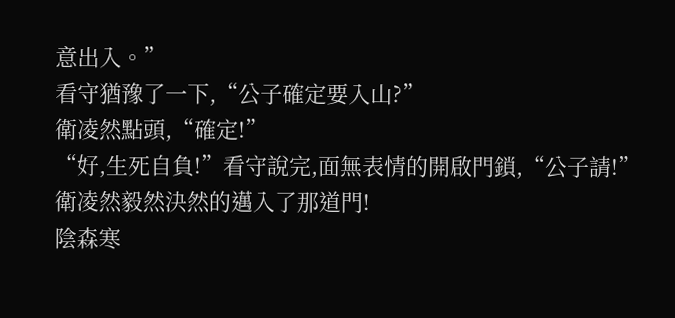意出入。”
看守猶豫了一下,“公子確定要入山?”
衛凌然點頭,“確定!”
“好,生死自負!”看守說完,面無表情的開啟門鎖,“公子請!”
衛凌然毅然決然的邁入了那道門!
陰森寒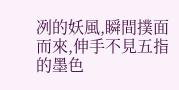冽的妖風,瞬間撲面而來,伸手不見五指的墨色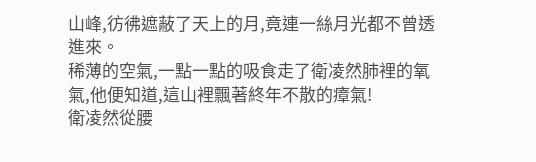山峰,彷彿遮蔽了天上的月,竟連一絲月光都不曾透進來。
稀薄的空氣,一點一點的吸食走了衛凌然肺裡的氧氣,他便知道,這山裡飄著終年不散的瘴氣!
衛凌然從腰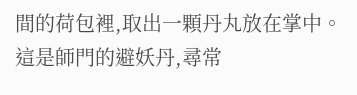間的荷包裡,取出一顆丹丸放在掌中。這是師門的避妖丹,尋常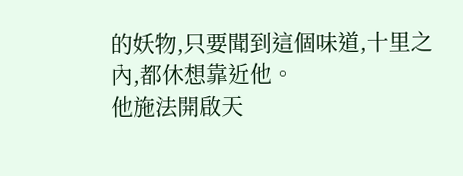的妖物,只要聞到這個味道,十里之內,都休想靠近他。
他施法開啟天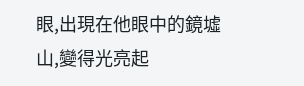眼,出現在他眼中的鏡墟山,變得光亮起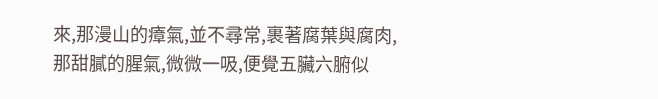來,那漫山的瘴氣,並不尋常,裹著腐葉與腐肉,那甜膩的腥氣,微微一吸,便覺五臟六腑似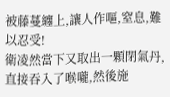被藤蔓纏上,讓人作嘔,窒息,難以忍受!
衛凌然當下又取出一顆閉氣丹,直接吞入了喉嚨,然後施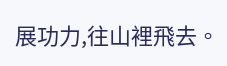展功力,往山裡飛去。